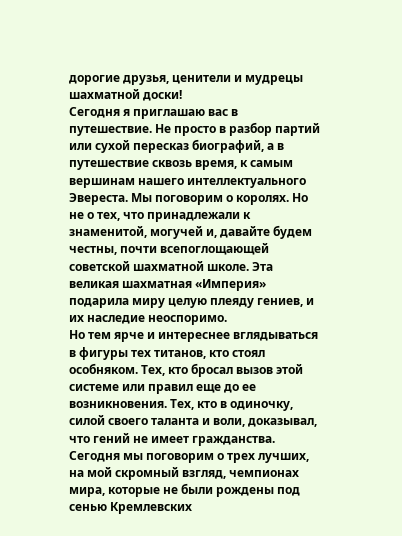дорогие друзья, ценители и мудрецы шахматной доски!
Сегодня я приглашаю вас в путешествие. Не просто в разбор партий или сухой пересказ биографий, а в путешествие сквозь время, к самым вершинам нашего интеллектуального Эвереста. Мы поговорим о королях. Но не о тех, что принадлежали к знаменитой, могучей и, давайте будем честны, почти всепоглощающей советской шахматной школе. Эта великая шахматная «Империя» подарила миру целую плеяду гениев, и их наследие неоспоримо.
Но тем ярче и интереснее вглядываться в фигуры тех титанов, кто стоял особняком. Тех, кто бросал вызов этой системе или правил еще до ее возникновения. Тех, кто в одиночку, силой своего таланта и воли, доказывал, что гений не имеет гражданства.
Сегодня мы поговорим о трех лучших, на мой скромный взгляд, чемпионах мира, которые не были рождены под сенью Кремлевских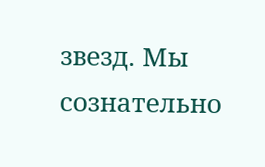звезд. Мы сознательно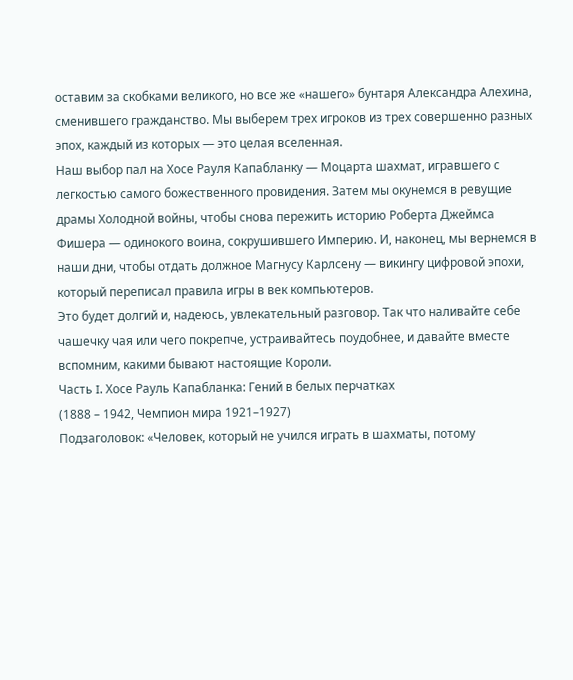оставим за скобками великого, но все же «нашего» бунтаря Александра Алехина, сменившего гражданство. Мы выберем трех игроков из трех совершенно разных эпох, каждый из которых — это целая вселенная.
Наш выбор пал на Хосе Рауля Капабланку — Моцарта шахмат, игравшего с легкостью самого божественного провидения. Затем мы окунемся в ревущие драмы Холодной войны, чтобы снова пережить историю Роберта Джеймса Фишера — одинокого воина, сокрушившего Империю. И, наконец, мы вернемся в наши дни, чтобы отдать должное Магнусу Карлсену — викингу цифровой эпохи, который переписал правила игры в век компьютеров.
Это будет долгий и, надеюсь, увлекательный разговор. Так что наливайте себе чашечку чая или чего покрепче, устраивайтесь поудобнее, и давайте вместе вспомним, какими бывают настоящие Короли.
Часть I. Хосе Рауль Капабланка: Гений в белых перчатках
(1888 – 1942, Чемпион мира 1921–1927)
Подзаголовок: «Человек, который не учился играть в шахматы, потому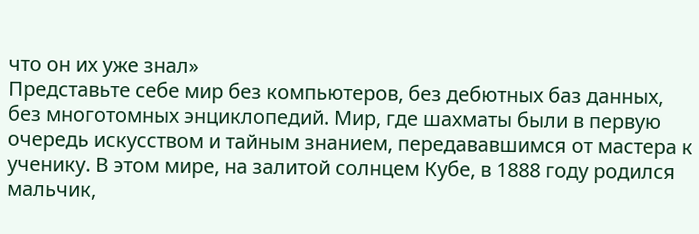что он их уже знал»
Представьте себе мир без компьютеров, без дебютных баз данных, без многотомных энциклопедий. Мир, где шахматы были в первую очередь искусством и тайным знанием, передававшимся от мастера к ученику. В этом мире, на залитой солнцем Кубе, в 1888 году родился мальчик,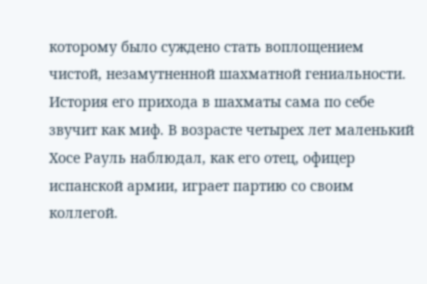которому было суждено стать воплощением чистой, незамутненной шахматной гениальности.
История его прихода в шахматы сама по себе звучит как миф. В возрасте четырех лет маленький Хосе Рауль наблюдал, как его отец, офицер испанской армии, играет партию со своим коллегой.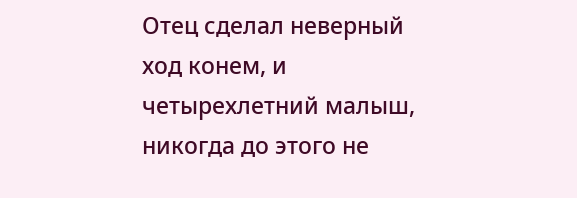Отец сделал неверный ход конем, и четырехлетний малыш, никогда до этого не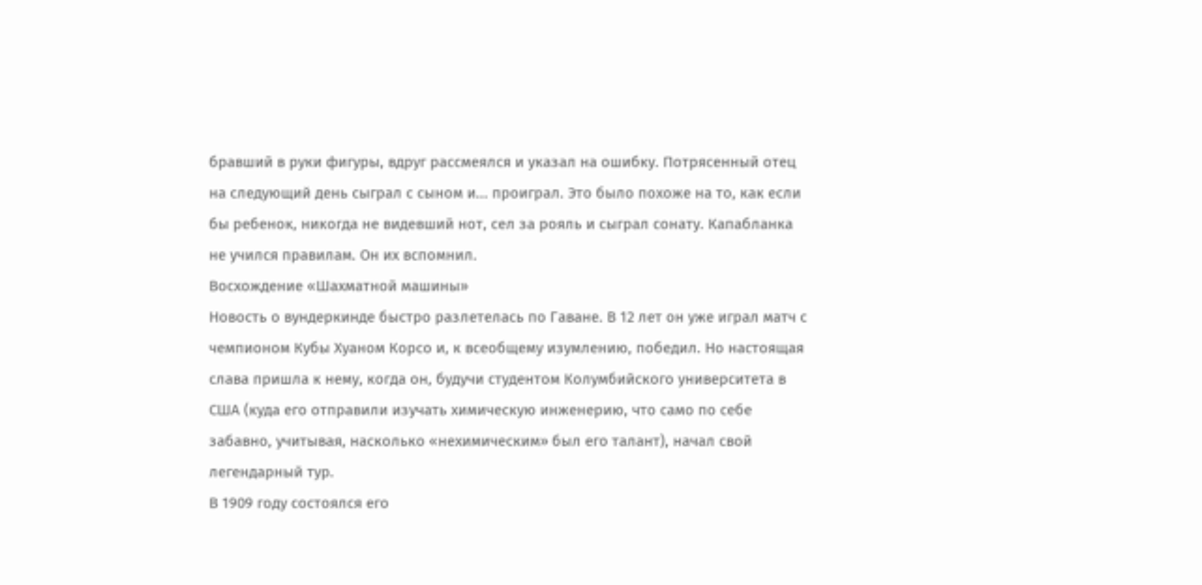бравший в руки фигуры, вдруг рассмеялся и указал на ошибку. Потрясенный отец на следующий день сыграл с сыном и... проиграл. Это было похоже на то, как если бы ребенок, никогда не видевший нот, сел за рояль и сыграл сонату. Капабланка не учился правилам. Он их вспомнил.
Восхождение «Шахматной машины»
Новость о вундеркинде быстро разлетелась по Гаване. В 12 лет он уже играл матч с чемпионом Кубы Хуаном Корсо и, к всеобщему изумлению, победил. Но настоящая слава пришла к нему, когда он, будучи студентом Колумбийского университета в США (куда его отправили изучать химическую инженерию, что само по себе забавно, учитывая, насколько «нехимическим» был его талант), начал свой легендарный тур.
В 1909 году состоялся его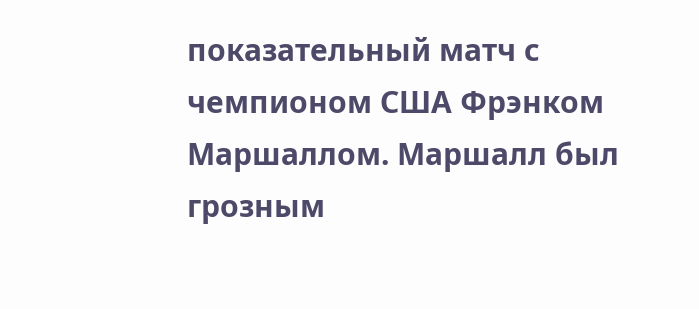показательный матч с чемпионом США Фрэнком Маршаллом. Маршалл был грозным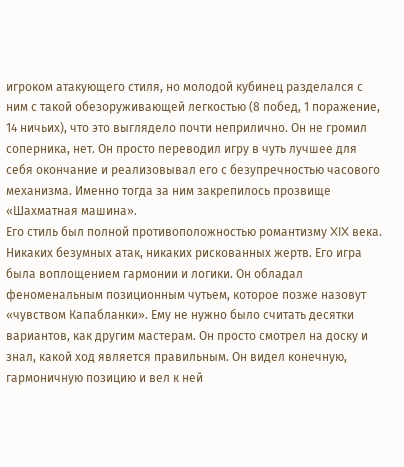игроком атакующего стиля, но молодой кубинец разделался с ним с такой обезоруживающей легкостью (8 побед, 1 поражение, 14 ничьих), что это выглядело почти неприлично. Он не громил соперника, нет. Он просто переводил игру в чуть лучшее для себя окончание и реализовывал его с безупречностью часового механизма. Именно тогда за ним закрепилось прозвище «Шахматная машина».
Его стиль был полной противоположностью романтизму XIX века. Никаких безумных атак, никаких рискованных жертв. Его игра была воплощением гармонии и логики. Он обладал феноменальным позиционным чутьем, которое позже назовут «чувством Капабланки». Ему не нужно было считать десятки вариантов, как другим мастерам. Он просто смотрел на доску и знал, какой ход является правильным. Он видел конечную, гармоничную позицию и вел к ней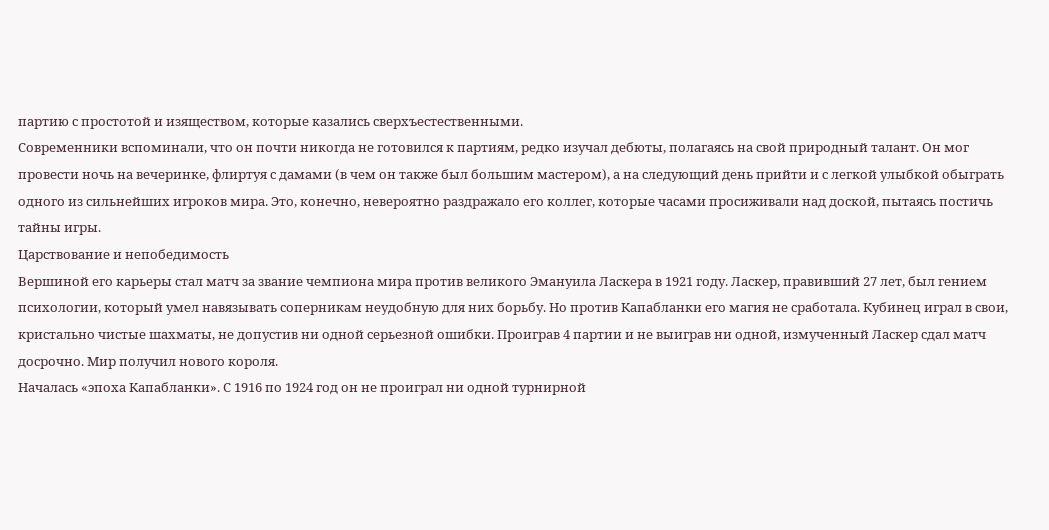партию с простотой и изяществом, которые казались сверхъестественными.
Современники вспоминали, что он почти никогда не готовился к партиям, редко изучал дебюты, полагаясь на свой природный талант. Он мог провести ночь на вечеринке, флиртуя с дамами (в чем он также был большим мастером), а на следующий день прийти и с легкой улыбкой обыграть одного из сильнейших игроков мира. Это, конечно, невероятно раздражало его коллег, которые часами просиживали над доской, пытаясь постичь тайны игры.
Царствование и непобедимость
Вершиной его карьеры стал матч за звание чемпиона мира против великого Эмануила Ласкера в 1921 году. Ласкер, правивший 27 лет, был гением психологии, который умел навязывать соперникам неудобную для них борьбу. Но против Капабланки его магия не сработала. Кубинец играл в свои, кристально чистые шахматы, не допустив ни одной серьезной ошибки. Проиграв 4 партии и не выиграв ни одной, измученный Ласкер сдал матч досрочно. Мир получил нового короля.
Началась «эпоха Капабланки». С 1916 по 1924 год он не проиграл ни одной турнирной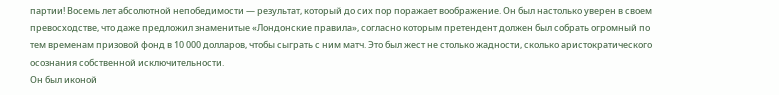партии! Восемь лет абсолютной непобедимости — результат, который до сих пор поражает воображение. Он был настолько уверен в своем превосходстве, что даже предложил знаменитые «Лондонские правила», согласно которым претендент должен был собрать огромный по тем временам призовой фонд в 10 000 долларов, чтобы сыграть с ним матч. Это был жест не столько жадности, сколько аристократического осознания собственной исключительности.
Он был иконой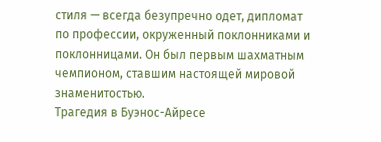стиля — всегда безупречно одет, дипломат по профессии, окруженный поклонниками и поклонницами. Он был первым шахматным чемпионом, ставшим настоящей мировой знаменитостью.
Трагедия в Буэнос-Айресе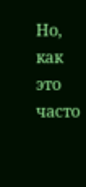Но, как это часто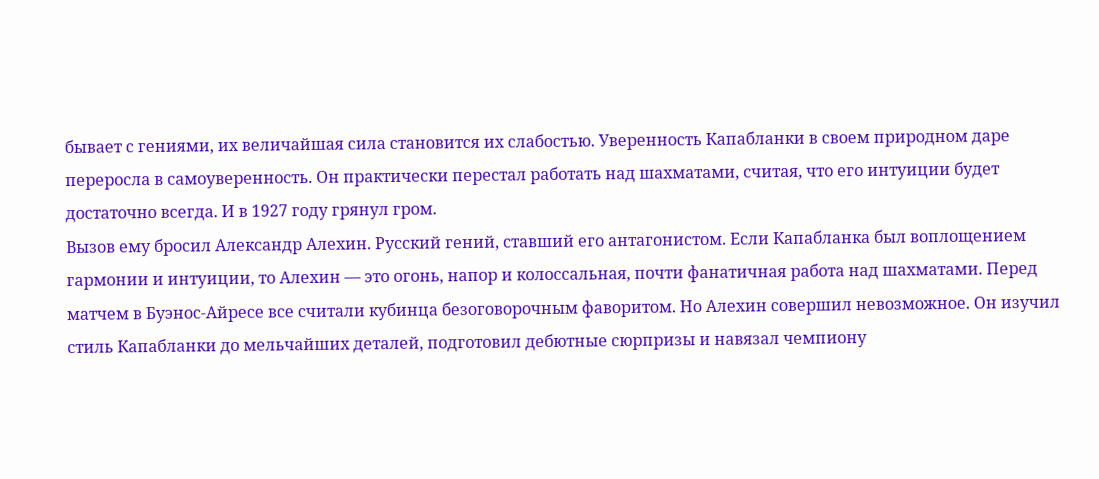бывает с гениями, их величайшая сила становится их слабостью. Уверенность Капабланки в своем природном даре переросла в самоуверенность. Он практически перестал работать над шахматами, считая, что его интуиции будет достаточно всегда. И в 1927 году грянул гром.
Вызов ему бросил Александр Алехин. Русский гений, ставший его антагонистом. Если Капабланка был воплощением гармонии и интуиции, то Алехин — это огонь, напор и колоссальная, почти фанатичная работа над шахматами. Перед матчем в Буэнос-Айресе все считали кубинца безоговорочным фаворитом. Но Алехин совершил невозможное. Он изучил стиль Капабланки до мельчайших деталей, подготовил дебютные сюрпризы и навязал чемпиону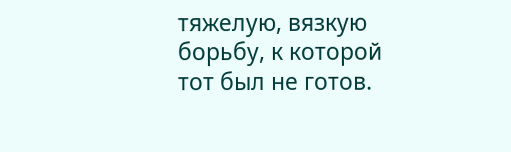тяжелую, вязкую борьбу, к которой тот был не готов.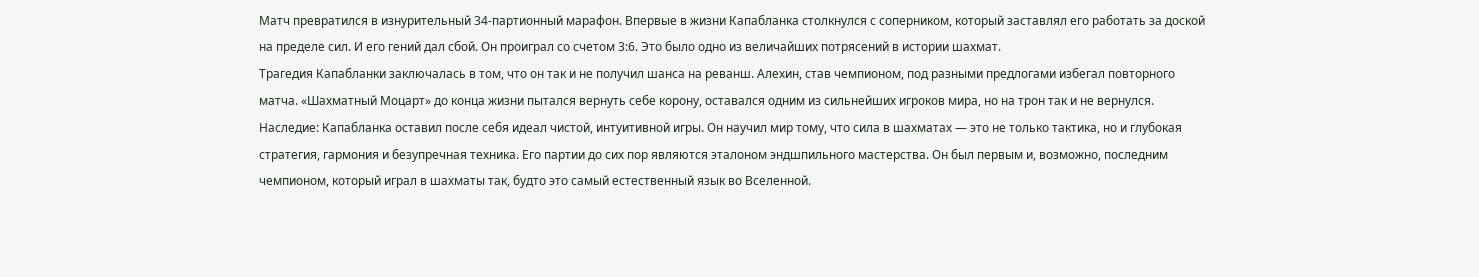Матч превратился в изнурительный 34-партионный марафон. Впервые в жизни Капабланка столкнулся с соперником, который заставлял его работать за доской на пределе сил. И его гений дал сбой. Он проиграл со счетом 3:6. Это было одно из величайших потрясений в истории шахмат.
Трагедия Капабланки заключалась в том, что он так и не получил шанса на реванш. Алехин, став чемпионом, под разными предлогами избегал повторного матча. «Шахматный Моцарт» до конца жизни пытался вернуть себе корону, оставался одним из сильнейших игроков мира, но на трон так и не вернулся.
Наследие: Капабланка оставил после себя идеал чистой, интуитивной игры. Он научил мир тому, что сила в шахматах — это не только тактика, но и глубокая стратегия, гармония и безупречная техника. Его партии до сих пор являются эталоном эндшпильного мастерства. Он был первым и, возможно, последним чемпионом, который играл в шахматы так, будто это самый естественный язык во Вселенной.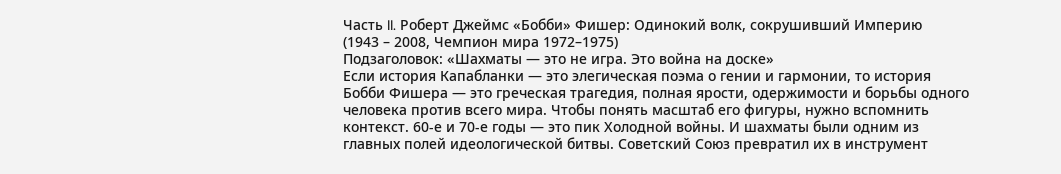Часть II. Роберт Джеймс «Бобби» Фишер: Одинокий волк, сокрушивший Империю
(1943 – 2008, Чемпион мира 1972–1975)
Подзаголовок: «Шахматы — это не игра. Это война на доске»
Если история Капабланки — это элегическая поэма о гении и гармонии, то история Бобби Фишера — это греческая трагедия, полная ярости, одержимости и борьбы одного человека против всего мира. Чтобы понять масштаб его фигуры, нужно вспомнить контекст. 60-е и 70-е годы — это пик Холодной войны. И шахматы были одним из главных полей идеологической битвы. Советский Союз превратил их в инструмент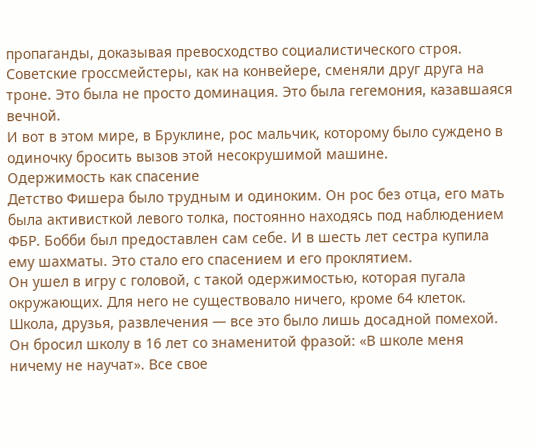пропаганды, доказывая превосходство социалистического строя. Советские гроссмейстеры, как на конвейере, сменяли друг друга на троне. Это была не просто доминация. Это была гегемония, казавшаяся вечной.
И вот в этом мире, в Бруклине, рос мальчик, которому было суждено в одиночку бросить вызов этой несокрушимой машине.
Одержимость как спасение
Детство Фишера было трудным и одиноким. Он рос без отца, его мать была активисткой левого толка, постоянно находясь под наблюдением ФБР. Бобби был предоставлен сам себе. И в шесть лет сестра купила ему шахматы. Это стало его спасением и его проклятием.
Он ушел в игру с головой, с такой одержимостью, которая пугала окружающих. Для него не существовало ничего, кроме 64 клеток. Школа, друзья, развлечения — все это было лишь досадной помехой. Он бросил школу в 16 лет со знаменитой фразой: «В школе меня ничему не научат». Все свое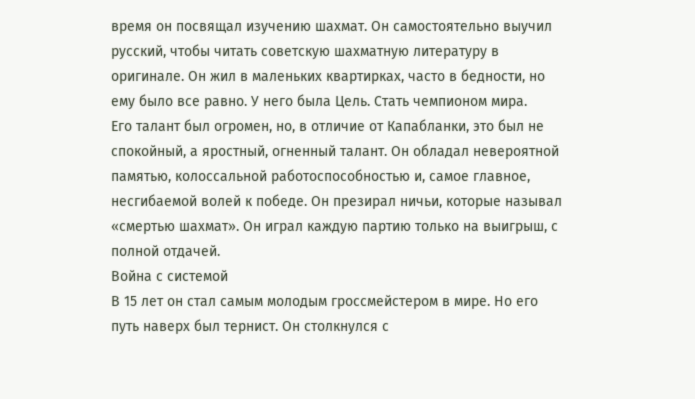время он посвящал изучению шахмат. Он самостоятельно выучил русский, чтобы читать советскую шахматную литературу в оригинале. Он жил в маленьких квартирках, часто в бедности, но ему было все равно. У него была Цель. Стать чемпионом мира.
Его талант был огромен, но, в отличие от Капабланки, это был не спокойный, а яростный, огненный талант. Он обладал невероятной памятью, колоссальной работоспособностью и, самое главное, несгибаемой волей к победе. Он презирал ничьи, которые называл «смертью шахмат». Он играл каждую партию только на выигрыш, с полной отдачей.
Война с системой
В 15 лет он стал самым молодым гроссмейстером в мире. Но его путь наверх был тернист. Он столкнулся с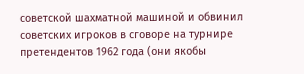советской шахматной машиной и обвинил советских игроков в сговоре на турнире претендентов 1962 года (они якобы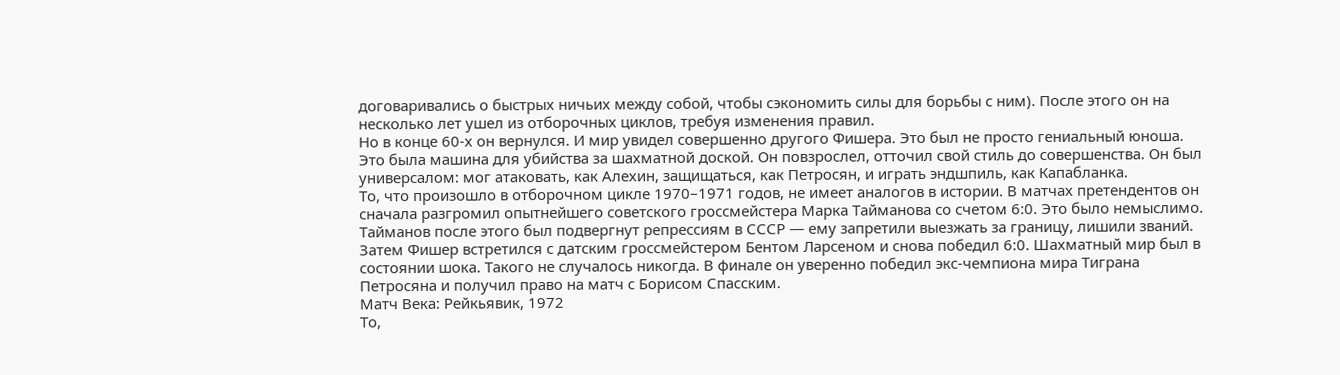договаривались о быстрых ничьих между собой, чтобы сэкономить силы для борьбы с ним). После этого он на несколько лет ушел из отборочных циклов, требуя изменения правил.
Но в конце 60-х он вернулся. И мир увидел совершенно другого Фишера. Это был не просто гениальный юноша. Это была машина для убийства за шахматной доской. Он повзрослел, отточил свой стиль до совершенства. Он был универсалом: мог атаковать, как Алехин, защищаться, как Петросян, и играть эндшпиль, как Капабланка.
То, что произошло в отборочном цикле 1970–1971 годов, не имеет аналогов в истории. В матчах претендентов он сначала разгромил опытнейшего советского гроссмейстера Марка Тайманова со счетом 6:0. Это было немыслимо. Тайманов после этого был подвергнут репрессиям в СССР — ему запретили выезжать за границу, лишили званий. Затем Фишер встретился с датским гроссмейстером Бентом Ларсеном и снова победил 6:0. Шахматный мир был в состоянии шока. Такого не случалось никогда. В финале он уверенно победил экс-чемпиона мира Тиграна Петросяна и получил право на матч с Борисом Спасским.
Матч Века: Рейкьявик, 1972
То,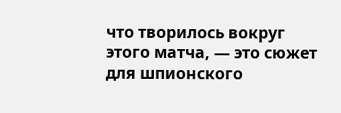что творилось вокруг этого матча, — это сюжет для шпионского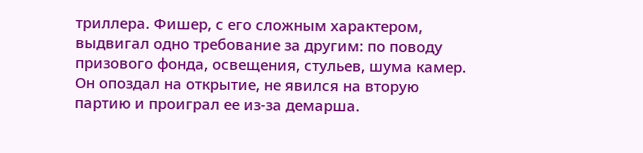триллера. Фишер, с его сложным характером, выдвигал одно требование за другим: по поводу призового фонда, освещения, стульев, шума камер. Он опоздал на открытие, не явился на вторую партию и проиграл ее из-за демарша.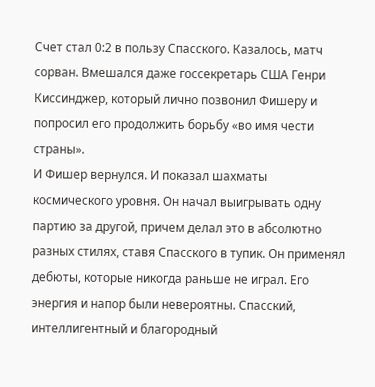Счет стал 0:2 в пользу Спасского. Казалось, матч сорван. Вмешался даже госсекретарь США Генри Киссинджер, который лично позвонил Фишеру и попросил его продолжить борьбу «во имя чести страны».
И Фишер вернулся. И показал шахматы космического уровня. Он начал выигрывать одну партию за другой, причем делал это в абсолютно разных стилях, ставя Спасского в тупик. Он применял дебюты, которые никогда раньше не играл. Его энергия и напор были невероятны. Спасский, интеллигентный и благородный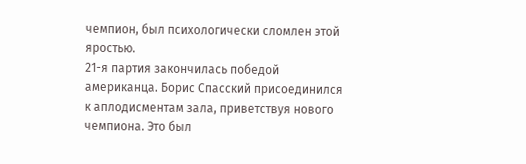чемпион, был психологически сломлен этой яростью.
21-я партия закончилась победой американца. Борис Спасский присоединился к аплодисментам зала, приветствуя нового чемпиона. Это был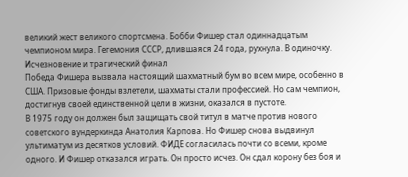великий жест великого спортсмена. Бобби Фишер стал одиннадцатым чемпионом мира. Гегемония СССР, длившаяся 24 года, рухнула. В одиночку.
Исчезновение и трагический финал
Победа Фишера вызвала настоящий шахматный бум во всем мире, особенно в США. Призовые фонды взлетели, шахматы стали профессией. Но сам чемпион, достигнув своей единственной цели в жизни, оказался в пустоте.
В 1975 году он должен был защищать свой титул в матче против нового советского вундеркинда Анатолия Карпова. Но Фишер снова выдвинул ультиматум из десятков условий. ФИДЕ согласилась почти со всеми, кроме одного. И Фишер отказался играть. Он просто исчез. Он сдал корону без боя и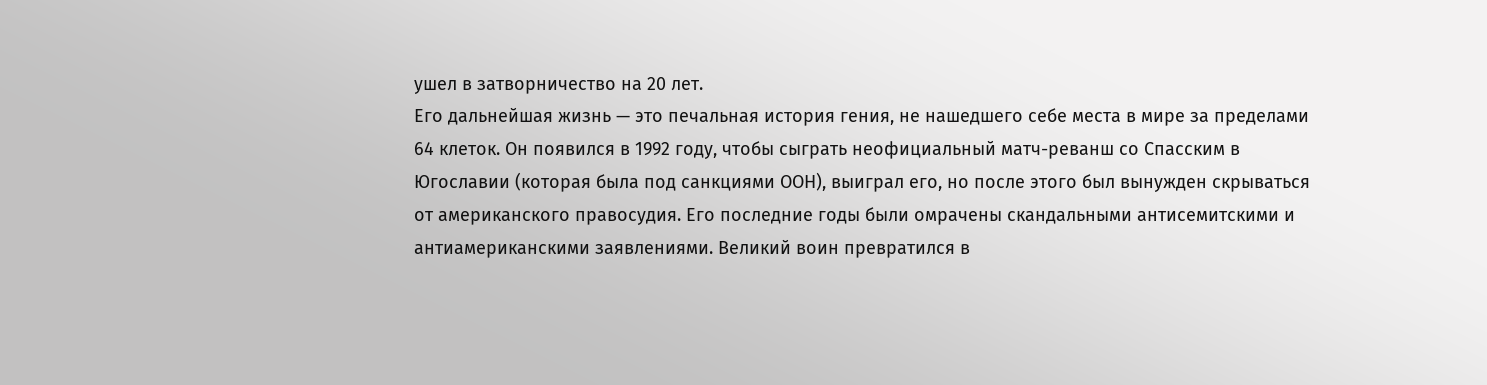ушел в затворничество на 20 лет.
Его дальнейшая жизнь — это печальная история гения, не нашедшего себе места в мире за пределами 64 клеток. Он появился в 1992 году, чтобы сыграть неофициальный матч-реванш со Спасским в Югославии (которая была под санкциями ООН), выиграл его, но после этого был вынужден скрываться от американского правосудия. Его последние годы были омрачены скандальными антисемитскими и антиамериканскими заявлениями. Великий воин превратился в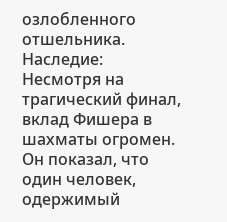озлобленного отшельника.
Наследие: Несмотря на трагический финал, вклад Фишера в шахматы огромен. Он показал, что один человек, одержимый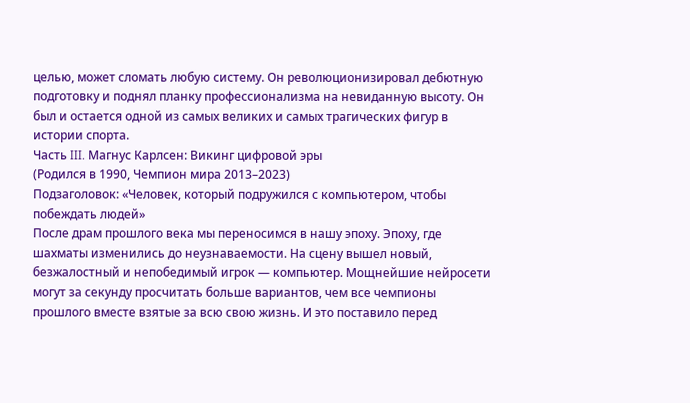целью, может сломать любую систему. Он революционизировал дебютную подготовку и поднял планку профессионализма на невиданную высоту. Он был и остается одной из самых великих и самых трагических фигур в истории спорта.
Часть III. Магнус Карлсен: Викинг цифровой эры
(Родился в 1990, Чемпион мира 2013–2023)
Подзаголовок: «Человек, который подружился с компьютером, чтобы побеждать людей»
После драм прошлого века мы переносимся в нашу эпоху. Эпоху, где шахматы изменились до неузнаваемости. На сцену вышел новый, безжалостный и непобедимый игрок — компьютер. Мощнейшие нейросети могут за секунду просчитать больше вариантов, чем все чемпионы прошлого вместе взятые за всю свою жизнь. И это поставило перед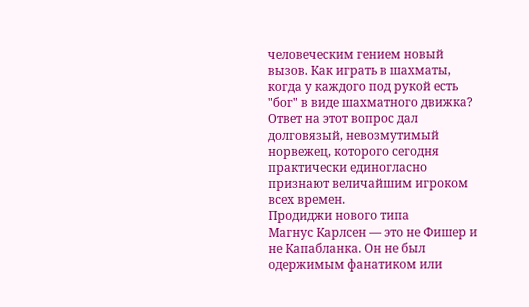человеческим гением новый вызов. Как играть в шахматы, когда у каждого под рукой есть "бог" в виде шахматного движка?
Ответ на этот вопрос дал долговязый, невозмутимый норвежец, которого сегодня практически единогласно признают величайшим игроком всех времен.
Продиджи нового типа
Магнус Карлсен — это не Фишер и не Капабланка. Он не был одержимым фанатиком или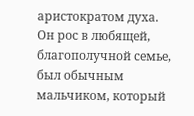аристократом духа. Он рос в любящей, благополучной семье, был обычным мальчиком, который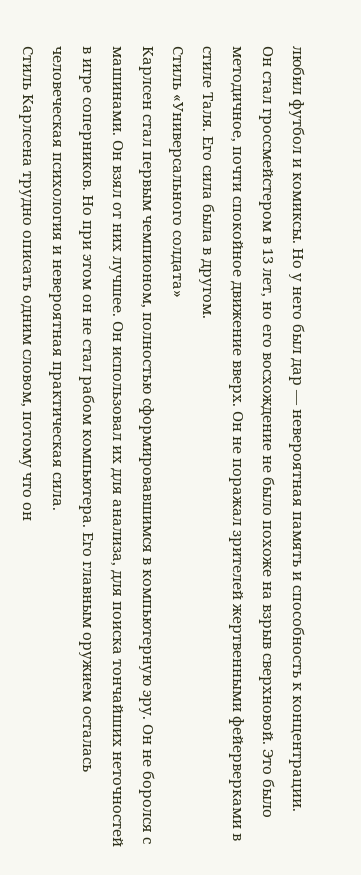любил футбол и комиксы. Но у него был дар — невероятная память и способность к концентрации.
Он стал гроссмейстером в 13 лет, но его восхождение не было похоже на взрыв сверхновой. Это было методичное, почти спокойное движение вверх. Он не поражал зрителей жертвенными фейерверками в стиле Таля. Его сила была в другом.
Стиль «Универсального солдата»
Карлсен стал первым чемпионом, полностью сформировавшимся в компьютерную эру. Он не боролся с машинами. Он взял от них лучшее. Он использовал их для анализа, для поиска тончайших неточностей в игре соперников. Но при этом он не стал рабом компьютера. Его главным оружием осталась человеческая психология и невероятная практическая сила.
Стиль Карлсена трудно описать одним словом, потому что он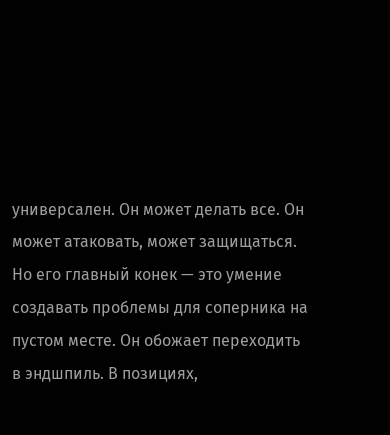универсален. Он может делать все. Он может атаковать, может защищаться. Но его главный конек — это умение создавать проблемы для соперника на пустом месте. Он обожает переходить в эндшпиль. В позициях,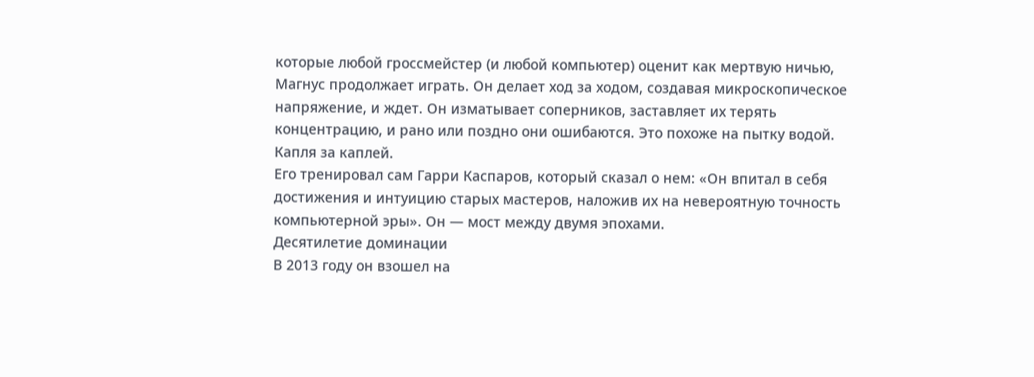которые любой гроссмейстер (и любой компьютер) оценит как мертвую ничью, Магнус продолжает играть. Он делает ход за ходом, создавая микроскопическое напряжение, и ждет. Он изматывает соперников, заставляет их терять концентрацию, и рано или поздно они ошибаются. Это похоже на пытку водой. Капля за каплей.
Его тренировал сам Гарри Каспаров, который сказал о нем: «Он впитал в себя достижения и интуицию старых мастеров, наложив их на невероятную точность компьютерной эры». Он — мост между двумя эпохами.
Десятилетие доминации
В 2013 году он взошел на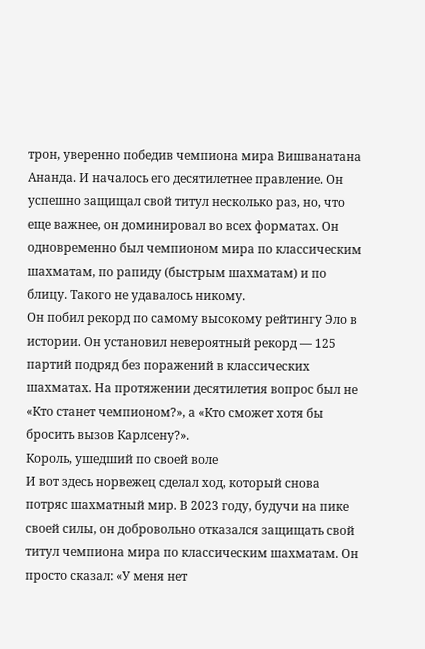трон, уверенно победив чемпиона мира Вишванатана Ананда. И началось его десятилетнее правление. Он успешно защищал свой титул несколько раз, но, что еще важнее, он доминировал во всех форматах. Он одновременно был чемпионом мира по классическим шахматам, по рапиду (быстрым шахматам) и по блицу. Такого не удавалось никому.
Он побил рекорд по самому высокому рейтингу Эло в истории. Он установил невероятный рекорд — 125 партий подряд без поражений в классических шахматах. На протяжении десятилетия вопрос был не «Кто станет чемпионом?», а «Кто сможет хотя бы бросить вызов Карлсену?».
Король, ушедший по своей воле
И вот здесь норвежец сделал ход, который снова потряс шахматный мир. В 2023 году, будучи на пике своей силы, он добровольно отказался защищать свой титул чемпиона мира по классическим шахматам. Он просто сказал: «У меня нет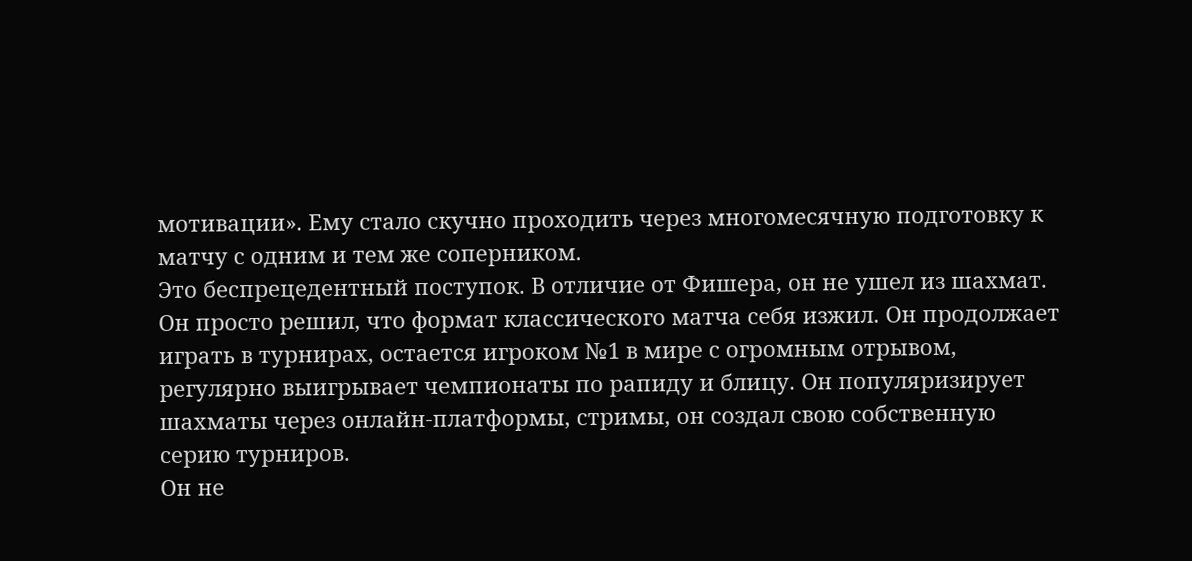мотивации». Ему стало скучно проходить через многомесячную подготовку к матчу с одним и тем же соперником.
Это беспрецедентный поступок. В отличие от Фишера, он не ушел из шахмат. Он просто решил, что формат классического матча себя изжил. Он продолжает играть в турнирах, остается игроком №1 в мире с огромным отрывом, регулярно выигрывает чемпионаты по рапиду и блицу. Он популяризирует шахматы через онлайн-платформы, стримы, он создал свою собственную серию турниров.
Он не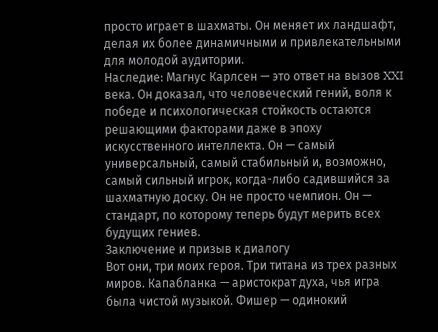просто играет в шахматы. Он меняет их ландшафт, делая их более динамичными и привлекательными для молодой аудитории.
Наследие: Магнус Карлсен — это ответ на вызов XXI века. Он доказал, что человеческий гений, воля к победе и психологическая стойкость остаются решающими факторами даже в эпоху искусственного интеллекта. Он — самый универсальный, самый стабильный и, возможно, самый сильный игрок, когда-либо садившийся за шахматную доску. Он не просто чемпион. Он — стандарт, по которому теперь будут мерить всех будущих гениев.
Заключение и призыв к диалогу
Вот они, три моих героя. Три титана из трех разных миров. Капабланка — аристократ духа, чья игра была чистой музыкой. Фишер — одинокий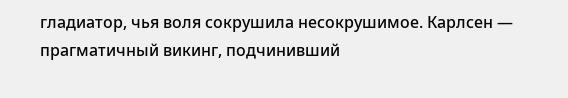гладиатор, чья воля сокрушила несокрушимое. Карлсен — прагматичный викинг, подчинивший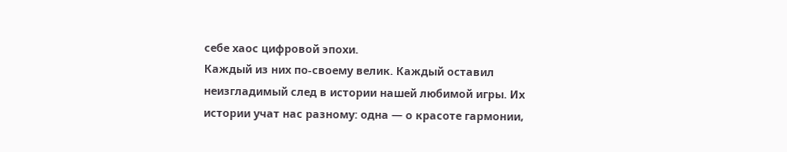себе хаос цифровой эпохи.
Каждый из них по-своему велик. Каждый оставил неизгладимый след в истории нашей любимой игры. Их истории учат нас разному: одна — о красоте гармонии,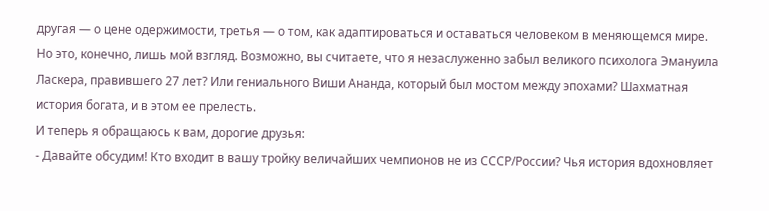другая — о цене одержимости, третья — о том, как адаптироваться и оставаться человеком в меняющемся мире.
Но это, конечно, лишь мой взгляд. Возможно, вы считаете, что я незаслуженно забыл великого психолога Эмануила Ласкера, правившего 27 лет? Или гениального Виши Ананда, который был мостом между эпохами? Шахматная история богата, и в этом ее прелесть.
И теперь я обращаюсь к вам, дорогие друзья:
- Давайте обсудим! Кто входит в вашу тройку величайших чемпионов не из СССР/России? Чья история вдохновляет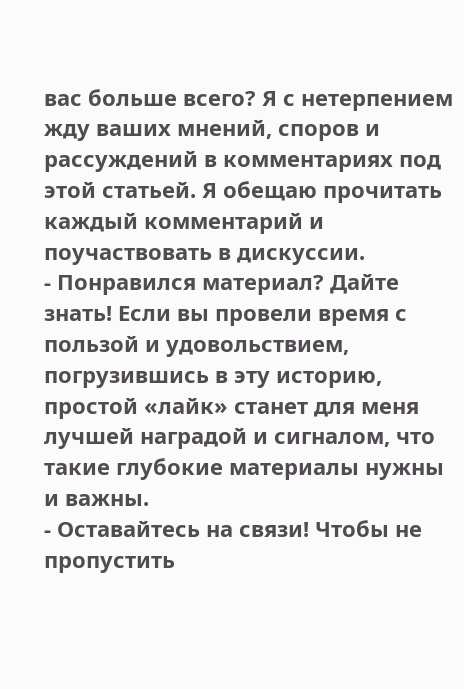вас больше всего? Я с нетерпением жду ваших мнений, споров и рассуждений в комментариях под этой статьей. Я обещаю прочитать каждый комментарий и поучаствовать в дискуссии.
- Понравился материал? Дайте знать! Если вы провели время с пользой и удовольствием, погрузившись в эту историю, простой «лайк» станет для меня лучшей наградой и сигналом, что такие глубокие материалы нужны и важны.
- Оставайтесь на связи! Чтобы не пропустить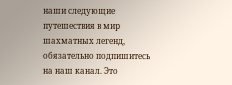наши следующие путешествия в мир шахматных легенд, обязательно подпишитесь на наш канал. Это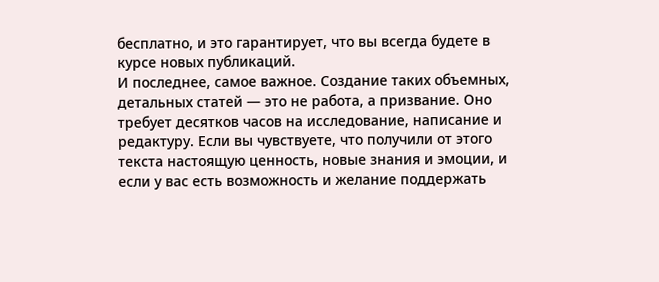бесплатно, и это гарантирует, что вы всегда будете в курсе новых публикаций.
И последнее, самое важное. Создание таких объемных, детальных статей — это не работа, а призвание. Оно требует десятков часов на исследование, написание и редактуру. Если вы чувствуете, что получили от этого текста настоящую ценность, новые знания и эмоции, и если у вас есть возможность и желание поддержать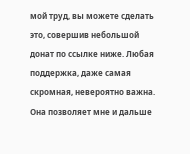мой труд, вы можете сделать это, совершив небольшой донат по ссылке ниже. Любая поддержка, даже самая скромная, невероятно важна. Она позволяет мне и дальше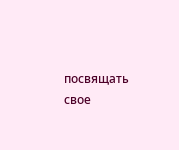посвящать свое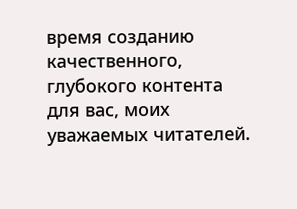время созданию качественного, глубокого контента для вас, моих уважаемых читателей.